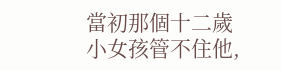當初那個十二歲小女孩管不住他,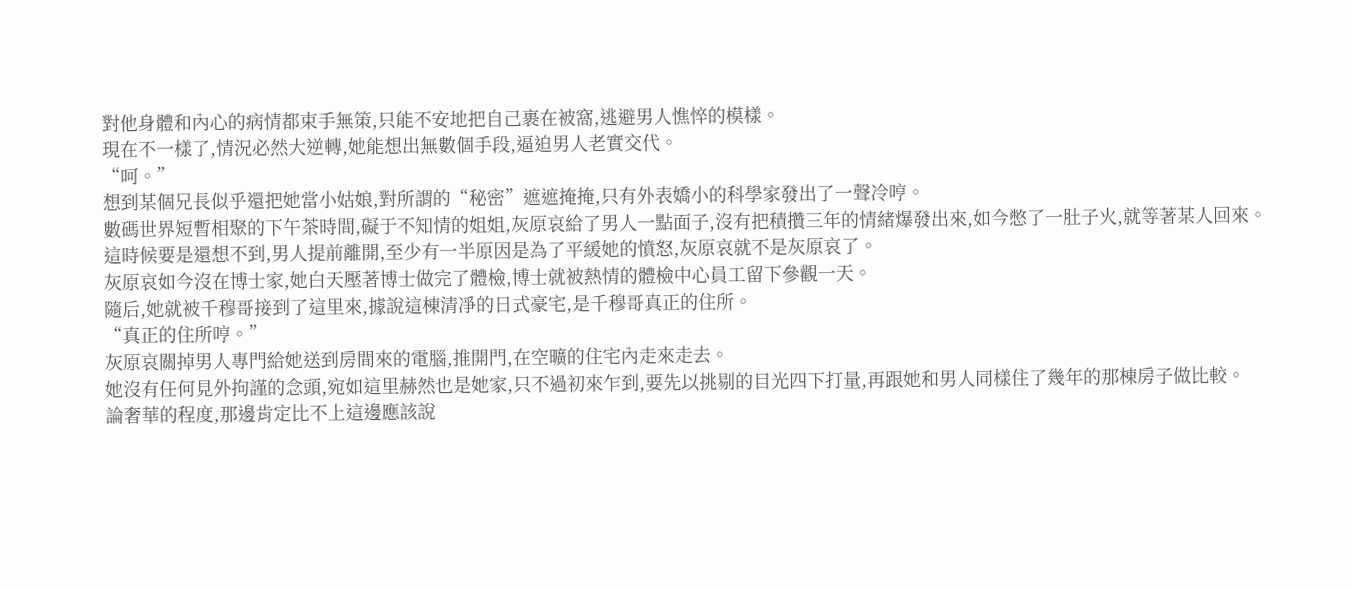對他身體和內心的病情都束手無策,只能不安地把自己裹在被窩,逃避男人憔悴的模樣。
現在不一樣了,情況必然大逆轉,她能想出無數個手段,逼迫男人老實交代。
“呵。”
想到某個兄長似乎還把她當小姑娘,對所謂的“秘密”遮遮掩掩,只有外表嬌小的科學家發出了一聲冷哼。
數碼世界短暫相聚的下午茶時間,礙于不知情的姐姐,灰原哀給了男人一點面子,沒有把積攢三年的情緒爆發出來,如今憋了一肚子火,就等著某人回來。
這時候要是還想不到,男人提前離開,至少有一半原因是為了平緩她的憤怒,灰原哀就不是灰原哀了。
灰原哀如今沒在博士家,她白天壓著博士做完了體檢,博士就被熱情的體檢中心員工留下參觀一天。
隨后,她就被千穆哥接到了這里來,據說這棟清凈的日式豪宅,是千穆哥真正的住所。
“真正的住所哼。”
灰原哀關掉男人專門給她送到房間來的電腦,推開門,在空曠的住宅內走來走去。
她沒有任何見外拘謹的念頭,宛如這里赫然也是她家,只不過初來乍到,要先以挑剔的目光四下打量,再跟她和男人同樣住了幾年的那棟房子做比較。
論奢華的程度,那邊肯定比不上這邊應該說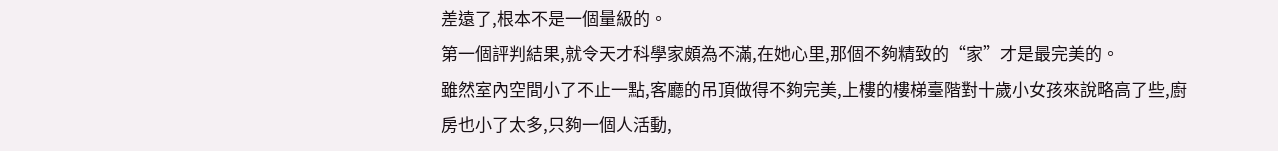差遠了,根本不是一個量級的。
第一個評判結果,就令天才科學家頗為不滿,在她心里,那個不夠精致的“家”才是最完美的。
雖然室內空間小了不止一點,客廳的吊頂做得不夠完美,上樓的樓梯臺階對十歲小女孩來說略高了些,廚房也小了太多,只夠一個人活動,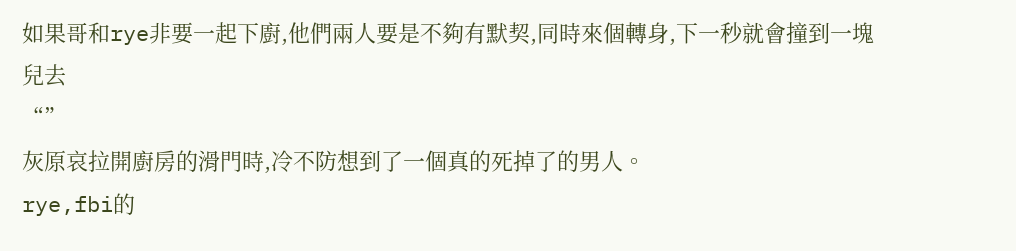如果哥和rye非要一起下廚,他們兩人要是不夠有默契,同時來個轉身,下一秒就會撞到一塊兒去
“”
灰原哀拉開廚房的滑門時,冷不防想到了一個真的死掉了的男人。
rye,fbi的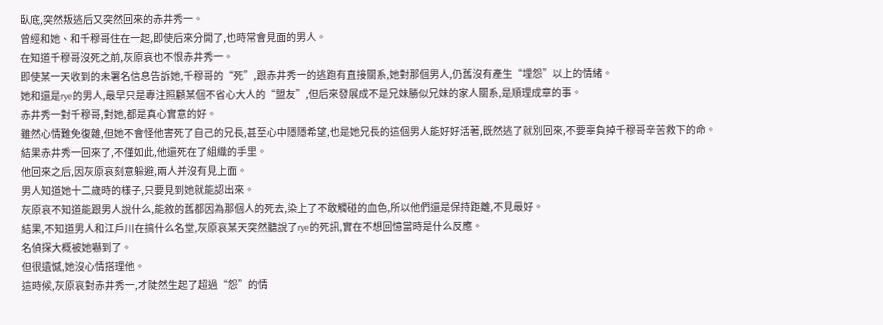臥底,突然叛逃后又突然回來的赤井秀一。
曾經和她、和千穆哥住在一起,即使后來分開了,也時常會見面的男人。
在知道千穆哥沒死之前,灰原哀也不恨赤井秀一。
即使某一天收到的未署名信息告訴她,千穆哥的“死”,跟赤井秀一的逃跑有直接關系,她對那個男人,仍舊沒有產生“埋怨”以上的情緒。
她和還是rye的男人,最早只是專注照顧某個不省心大人的“盟友”,但后來發展成不是兄妹勝似兄妹的家人關系,是順理成章的事。
赤井秀一對千穆哥,對她,都是真心實意的好。
雖然心情難免復雜,但她不會怪他害死了自己的兄長,甚至心中隱隱希望,也是她兄長的這個男人能好好活著,既然逃了就別回來,不要辜負掉千穆哥辛苦救下的命。
結果赤井秀一回來了,不僅如此,他還死在了組織的手里。
他回來之后,因灰原哀刻意躲避,兩人并沒有見上面。
男人知道她十二歲時的樣子,只要見到她就能認出來。
灰原哀不知道能跟男人說什么,能敘的舊都因為那個人的死去,染上了不敢觸碰的血色,所以他們還是保持距離,不見最好。
結果,不知道男人和江戶川在搞什么名堂,灰原哀某天突然聽說了rye的死訊,實在不想回憶當時是什么反應。
名偵探大概被她嚇到了。
但很遺憾,她沒心情搭理他。
這時候,灰原哀對赤井秀一,才陡然生起了超過“怨”的情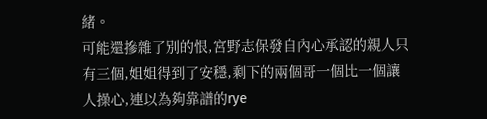緒。
可能還摻雜了別的恨,宮野志保發自內心承認的親人只有三個,姐姐得到了安穩,剩下的兩個哥一個比一個讓人操心,連以為夠靠譜的rye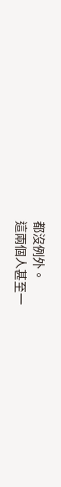都沒例外。
這兩個人甚至一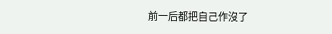前一后都把自己作沒了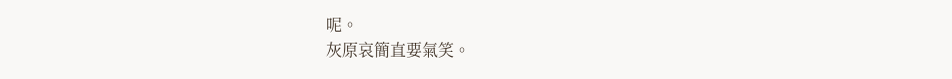呢。
灰原哀簡直要氣笑。